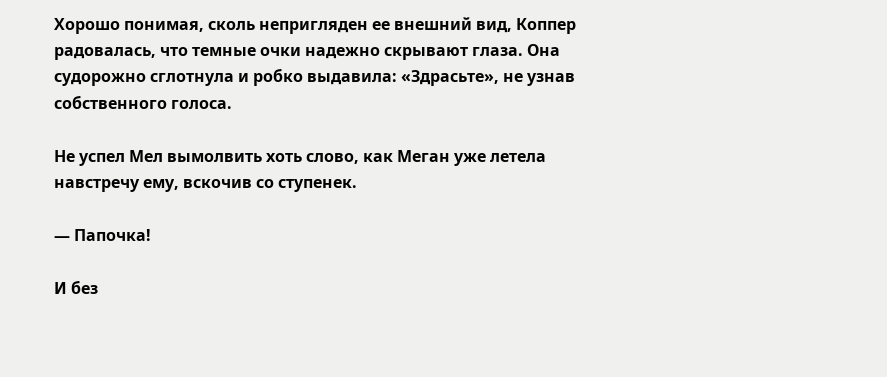Хорошо понимая, сколь непригляден ее внешний вид, Коппер радовалась, что темные очки надежно скрывают глаза. Она судорожно сглотнула и робко выдавила: «Здрасьте», не узнав собственного голоса.

Не успел Мел вымолвить хоть слово, как Меган уже летела навстречу ему, вскочив со ступенек.

— Папочка!

И без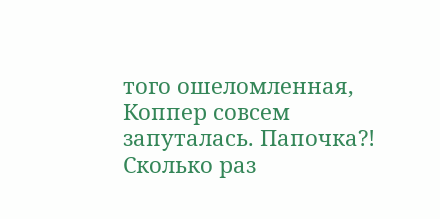того ошеломленная, Коппер совсем запуталась. Папочка?! Сколько раз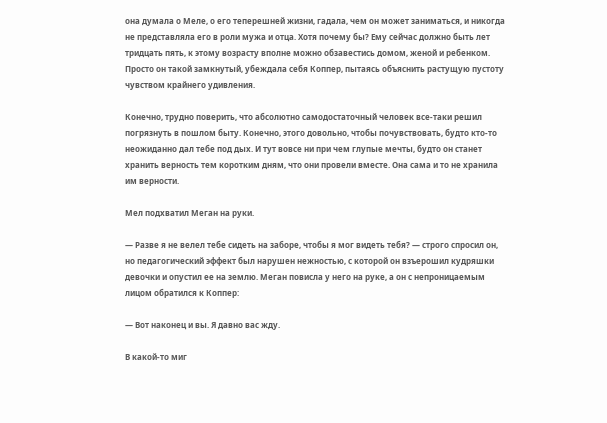она думала о Меле, о его теперешней жизни, гадала, чем он может заниматься, и никогда не представляла его в роли мужа и отца. Хотя почему бы? Ему сейчас должно быть лет тридцать пять, к этому возрасту вполне можно обзавестись домом, женой и ребенком. Просто он такой замкнутый, убеждала себя Коппер, пытаясь объяснить растущую пустоту чувством крайнего удивления.

Конечно, трудно поверить, что абсолютно самодостаточный человек все-таки решил погрязнуть в пошлом быту. Конечно, этого довольно, чтобы почувствовать, будто кто-то неожиданно дал тебе под дых. И тут вовсе ни при чем глупые мечты, будто он станет хранить верность тем коротким дням, что они провели вместе. Она сама и то не хранила им верности.

Мел подхватил Меган на руки.

— Разве я не велел тебе сидеть на заборе, чтобы я мог видеть тебя? — строго спросил он, но педагогический эффект был нарушен нежностью, с которой он взъерошил кудряшки девочки и опустил ее на землю. Меган повисла у него на руке, а он с непроницаемым лицом обратился к Коппер:

— Вот наконец и вы. Я давно вас жду.

В какой-то миг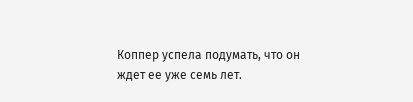Коппер успела подумать, что он ждет ее уже семь лет.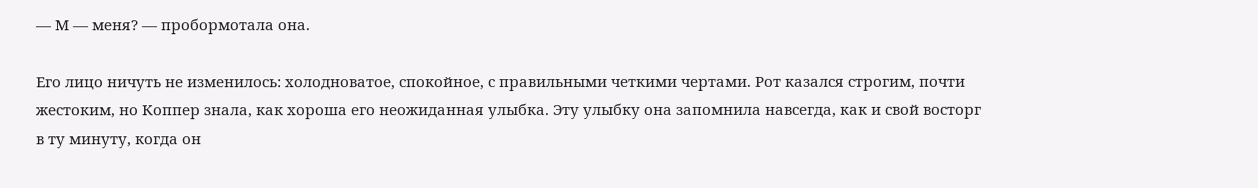— М — меня? — пробормотала она.

Его лицо ничуть не изменилось: холодноватое, спокойное, с правильными четкими чертами. Рот казался строгим, почти жестоким, но Коппер знала, как хороша его неожиданная улыбка. Эту улыбку она запомнила навсегда, как и свой восторг в ту минуту, когда он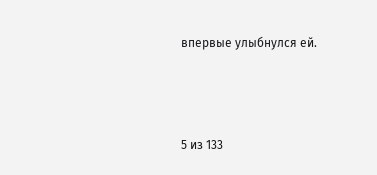впервые улыбнулся ей.



5 из 133